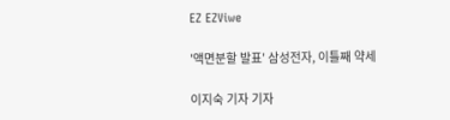EZ EZViwe

'액면분할 발표' 삼성전자, 이틀째 약세

이지숙 기자 기자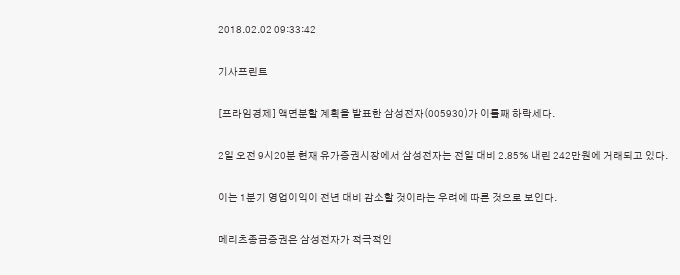2018.02.02 09:33:42

기사프린트

[프라임경제] 액면분할 계획을 발표한 삼성전자(005930)가 이틀째 하락세다.

2일 오전 9시20분 현재 유가증권시장에서 삼성전자는 전일 대비 2.85% 내린 242만원에 거래되고 있다.

이는 1분기 영업이익이 전년 대비 감소할 것이라는 우려에 따른 것으로 보인다.

메리츠종금증권은 삼성전자가 적극적인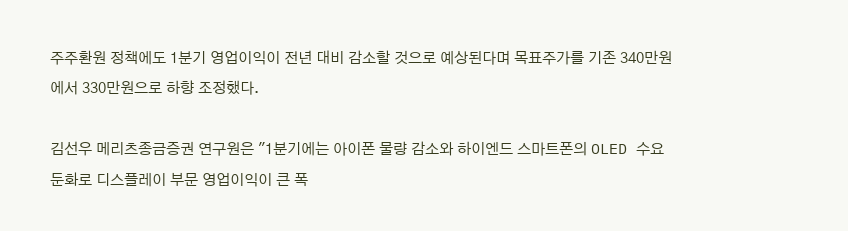주주환원 정책에도 1분기 영업이익이 전년 대비 감소할 것으로 예상된다며 목표주가를 기존 340만원에서 330만원으로 하향 조정했다.

김선우 메리츠종금증권 연구원은 "1분기에는 아이폰 물량 감소와 하이엔드 스마트폰의 OLED 수요 둔화로 디스플레이 부문 영업이익이 큰 폭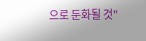으로 둔화될 것"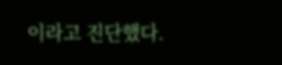이라고 진단했다.